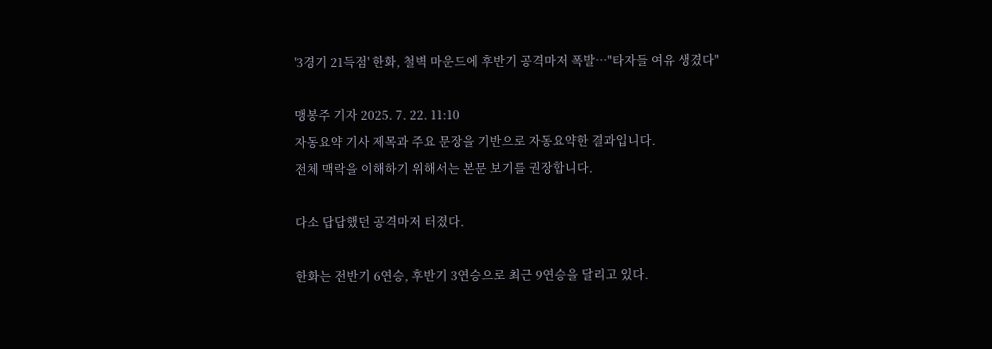'3경기 21득점' 한화, 철벽 마운드에 후반기 공격마저 폭발…"타자들 여유 생겼다"

맹봉주 기자 2025. 7. 22. 11:10
자동요약 기사 제목과 주요 문장을 기반으로 자동요약한 결과입니다.
전체 맥락을 이해하기 위해서는 본문 보기를 권장합니다.

다소 답답했던 공격마저 터졌다.

한화는 전반기 6연승, 후반기 3연승으로 최근 9연승을 달리고 있다.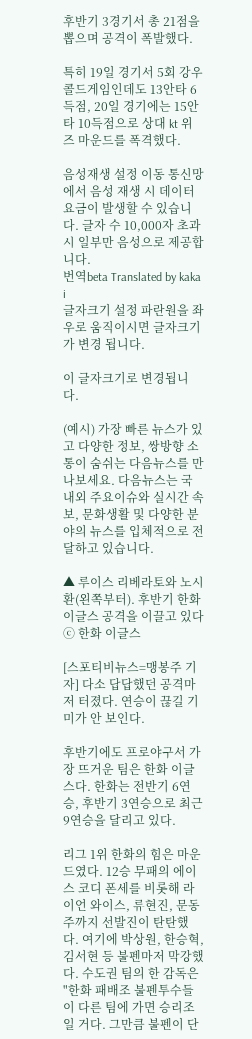후반기 3경기서 총 21점을 뽑으며 공격이 폭발했다.

특히 19일 경기서 5회 강우콜드게임인데도 13안타 6득점, 20일 경기에는 15안타 10득점으로 상대 kt 위즈 마운드를 폭격했다.

음성재생 설정 이동 통신망에서 음성 재생 시 데이터 요금이 발생할 수 있습니다. 글자 수 10,000자 초과 시 일부만 음성으로 제공합니다.
번역beta Translated by kaka i
글자크기 설정 파란원을 좌우로 움직이시면 글자크기가 변경 됩니다.

이 글자크기로 변경됩니다.

(예시) 가장 빠른 뉴스가 있고 다양한 정보, 쌍방향 소통이 숨쉬는 다음뉴스를 만나보세요. 다음뉴스는 국내외 주요이슈와 실시간 속보, 문화생활 및 다양한 분야의 뉴스를 입체적으로 전달하고 있습니다.

▲ 루이스 리베라토와 노시환(왼쪽부터). 후반기 한화 이글스 공격을 이끌고 있다 ⓒ 한화 이글스

[스포티비뉴스=맹봉주 기자] 다소 답답했던 공격마저 터졌다. 연승이 끊길 기미가 안 보인다.

후반기에도 프로야구서 가장 뜨거운 팀은 한화 이글스다. 한화는 전반기 6연승, 후반기 3연승으로 최근 9연승을 달리고 있다.

리그 1위 한화의 힘은 마운드였다. 12승 무패의 에이스 코디 폰세를 비롯해 라이언 와이스, 류현진, 문동주까지 선발진이 탄탄했다. 여기에 박상원, 한승혁, 김서현 등 불펜마저 막강했다. 수도권 팀의 한 감독은 "한화 패배조 불펜투수들이 다른 팀에 가면 승리조일 거다. 그만큼 불펜이 단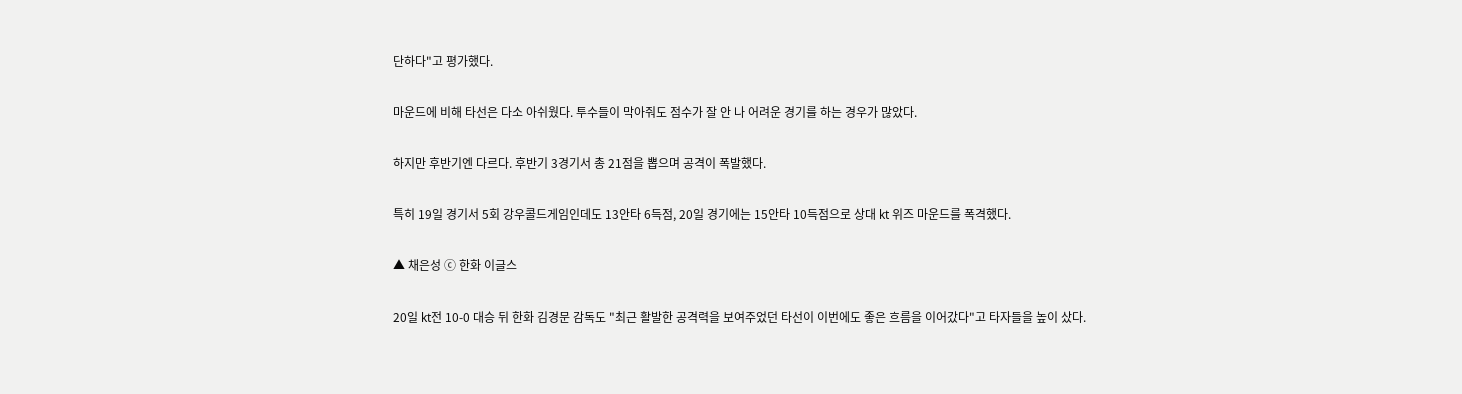단하다"고 평가했다.

마운드에 비해 타선은 다소 아쉬웠다. 투수들이 막아줘도 점수가 잘 안 나 어려운 경기를 하는 경우가 많았다.

하지만 후반기엔 다르다. 후반기 3경기서 총 21점을 뽑으며 공격이 폭발했다.

특히 19일 경기서 5회 강우콜드게임인데도 13안타 6득점, 20일 경기에는 15안타 10득점으로 상대 kt 위즈 마운드를 폭격했다.

▲ 채은성 ⓒ 한화 이글스

20일 kt전 10-0 대승 뒤 한화 김경문 감독도 "최근 활발한 공격력을 보여주었던 타선이 이번에도 좋은 흐름을 이어갔다"고 타자들을 높이 샀다.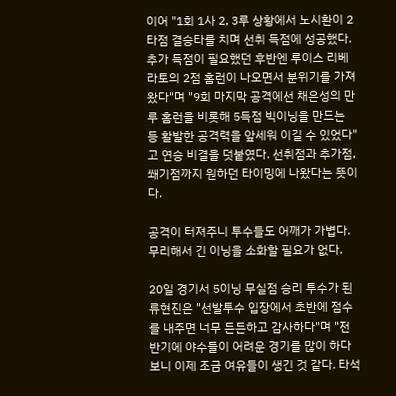이어 "1회 1사 2, 3루 상황에서 노시환이 2타점 결승타를 치며 선취 득점에 성공했다. 추가 득점이 필요했던 후반엔 루이스 리베라토의 2점 홈런이 나오면서 분위기를 가져왔다"며 "9회 마지막 공격에선 채은성의 만루 홈런을 비롯해 5득점 빅이닝을 만드는 등 활발한 공격력을 앞세워 이길 수 있었다"고 연승 비결을 덧붙였다. 선취점과 추가점, 쐐기점까지 원하던 타이밍에 나왔다는 뜻이다.

공격이 터져주니 투수들도 어깨가 가볍다. 무리해서 긴 이닝을 소화할 필요가 없다.

20일 경기서 5이닝 무실점 승리 투수가 된 류현진은 "선발투수 입장에서 초반에 점수를 내주면 너무 든든하고 감사하다"며 "전반기에 야수들이 어려운 경기를 많이 하다 보니 이제 조금 여유들이 생긴 것 같다. 타석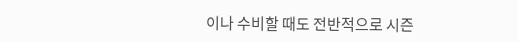이나 수비할 때도 전반적으로 시즌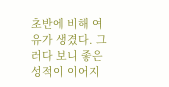초반에 비해 여유가 생겼다. 그러다 보니 좋은 성적이 이어지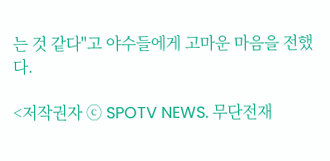는 것 같다"고 야수들에게 고마운 마음을 전했다.

<저작권자 ⓒ SPOTV NEWS. 무단전재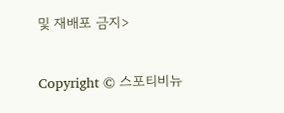및 재배포 금지>

Copyright © 스포티비뉴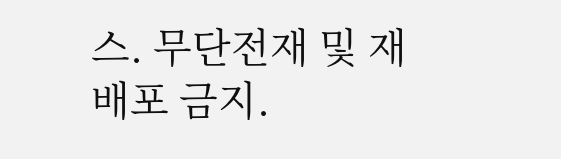스. 무단전재 및 재배포 금지.